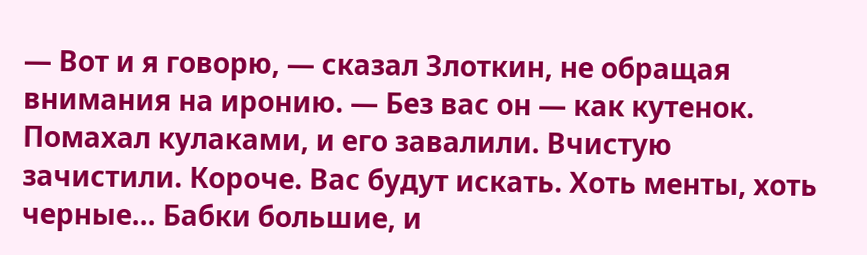— Вот и я говорю, — сказал Злоткин, не обращая внимания на иронию. — Без вас он — как кутенок. Помахал кулаками, и его завалили. Вчистую зачистили. Короче. Вас будут искать. Хоть менты, хоть черные… Бабки большие, и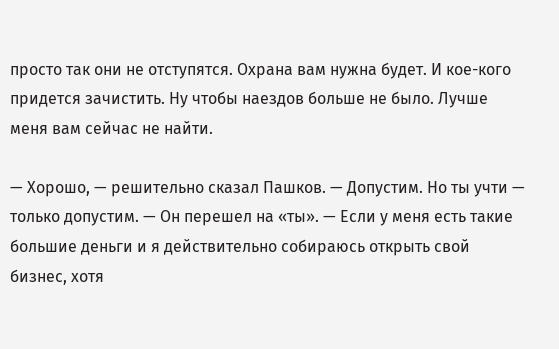просто так они не отступятся. Охрана вам нужна будет. И кое-кого придется зачистить. Ну чтобы наездов больше не было. Лучше меня вам сейчас не найти.

— Хорошо, — решительно сказал Пашков. — Допустим. Но ты учти — только допустим. — Он перешел на «ты». — Если у меня есть такие большие деньги и я действительно собираюсь открыть свой бизнес, хотя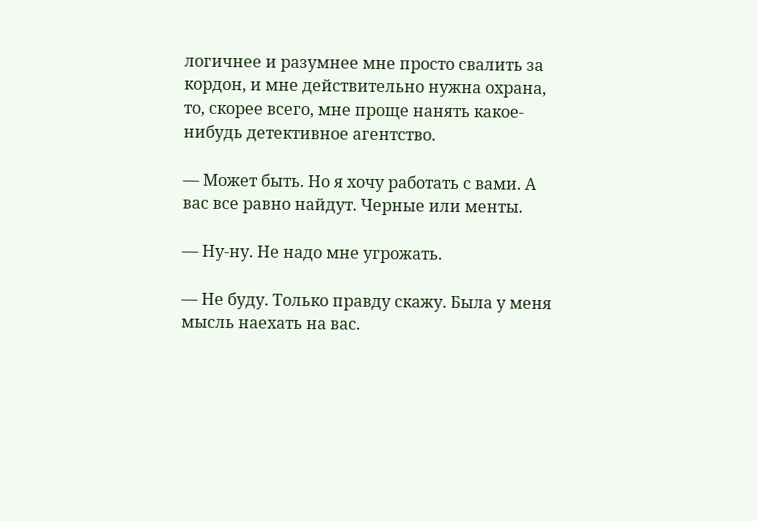логичнее и разумнее мне просто свалить за кордон, и мне действительно нужна охрана, то, скорее всего, мне проще нанять какое-нибудь детективное агентство.

— Может быть. Но я хочу работать с вами. А вас все равно найдут. Черные или менты.

— Ну-ну. Не надо мне угрожать.

— Не буду. Только правду скажу. Была у меня мысль наехать на вас.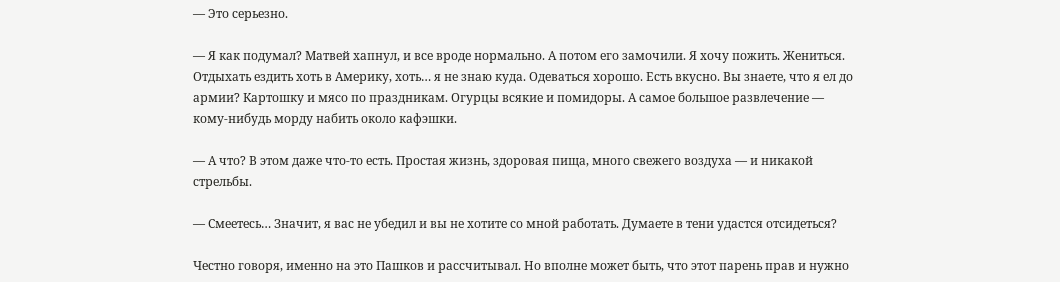— Это серьезно.

— Я как подумал? Матвей хапнул, и все вроде нормально. А потом его замочили. Я хочу пожить. Жениться. Отдыхать ездить хоть в Америку, хоть… я не знаю куда. Одеваться хорошо. Есть вкусно. Вы знаете, что я ел до армии? Картошку и мясо по праздникам. Огурцы всякие и помидоры. А самое большое развлечение — кому-нибудь морду набить около кафэшки.

— А что? В этом даже что-то есть. Простая жизнь, здоровая пища, много свежего воздуха — и никакой стрельбы.

— Смеетесь… Значит, я вас не убедил и вы не хотите со мной работать. Думаете в тени удастся отсидеться?

Честно говоря, именно на это Пашков и рассчитывал. Но вполне может быть, что этот парень прав и нужно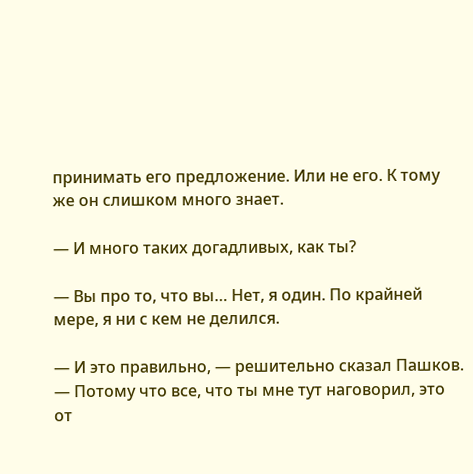принимать его предложение. Или не его. К тому же он слишком много знает.

— И много таких догадливых, как ты?

— Вы про то, что вы… Нет, я один. По крайней мере, я ни с кем не делился.

— И это правильно, — решительно сказал Пашков. — Потому что все, что ты мне тут наговорил, это от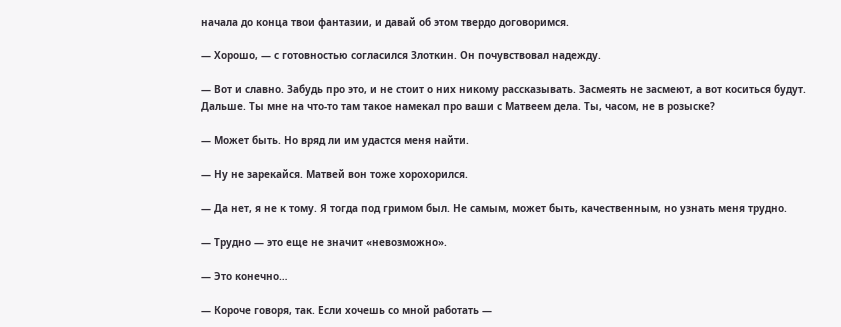начала до конца твои фантазии, и давай об этом твердо договоримся.

— Хорошо, — с готовностью согласился Злоткин. Он почувствовал надежду.

— Вот и славно. Забудь про это, и не стоит о них никому рассказывать. Засмеять не засмеют, а вот коситься будут. Дальше. Ты мне на что-то там такое намекал про ваши с Матвеем дела. Ты, часом, не в розыске?

— Может быть. Но вряд ли им удастся меня найти.

— Ну не зарекайся. Матвей вон тоже хорохорился.

— Да нет, я не к тому. Я тогда под гримом был. Не самым, может быть, качественным, но узнать меня трудно.

— Трудно — это еще не значит «невозможно».

— Это конечно…

— Короче говоря, так. Если хочешь со мной работать —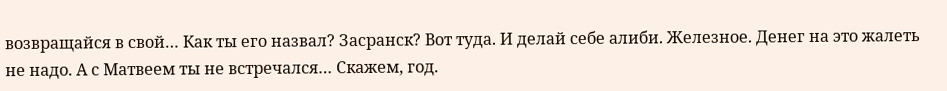возвращайся в свой… Как ты его назвал? Засранск? Вот туда. И делай себе алиби. Железное. Денег на это жалеть не надо. А с Матвеем ты не встречался… Скажем, год.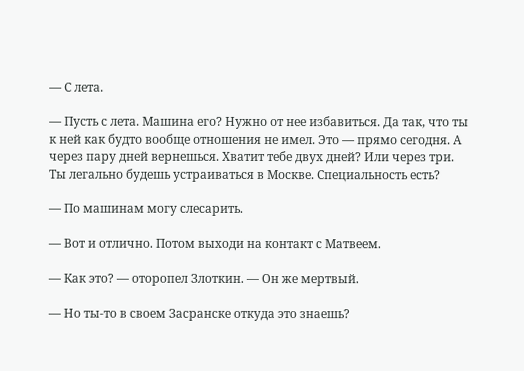— С лета.

— Пусть с лета. Машина его? Нужно от нее избавиться. Да так, что ты к ней как будто вообще отношения не имел. Это — прямо сегодня. А через пару дней вернешься. Хватит тебе двух дней? Или через три. Ты легально будешь устраиваться в Москве. Специальность есть?

— По машинам могу слесарить.

— Вот и отлично. Потом выходи на контакт с Матвеем.

— Как это? — оторопел Злоткин. — Он же мертвый.

— Но ты-то в своем Засранске откуда это знаешь?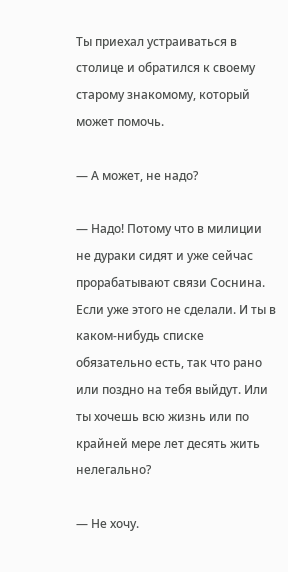Ты приехал устраиваться в столице и обратился к своему старому знакомому, который может помочь.

— А может, не надо?

— Надо! Потому что в милиции не дураки сидят и уже сейчас прорабатывают связи Соснина. Если уже этого не сделали. И ты в каком-нибудь списке обязательно есть, так что рано или поздно на тебя выйдут. Или ты хочешь всю жизнь или по крайней мере лет десять жить нелегально?

— Не хочу.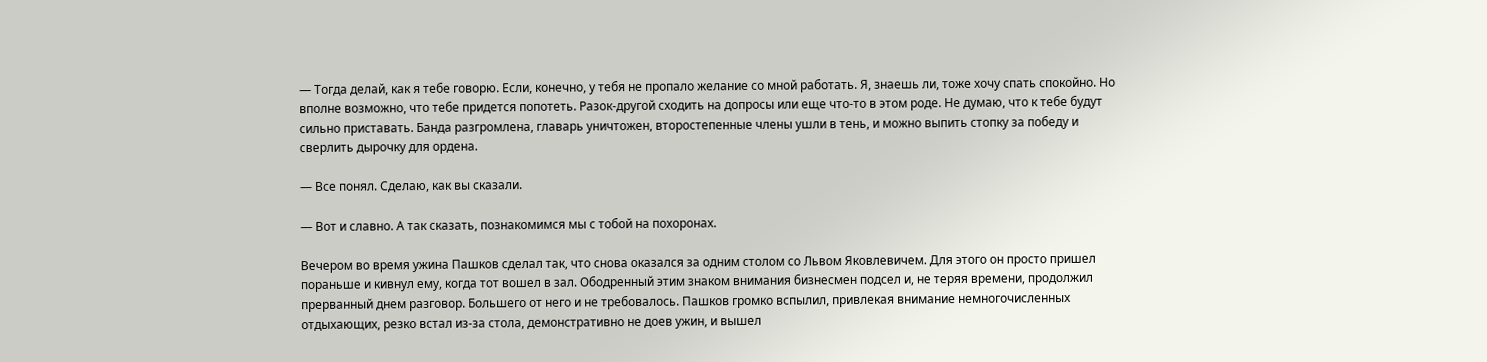— Тогда делай, как я тебе говорю. Если, конечно, у тебя не пропало желание со мной работать. Я, знаешь ли, тоже хочу спать спокойно. Но вполне возможно, что тебе придется попотеть. Разок-другой сходить на допросы или еще что-то в этом роде. Не думаю, что к тебе будут сильно приставать. Банда разгромлена, главарь уничтожен, второстепенные члены ушли в тень, и можно выпить стопку за победу и сверлить дырочку для ордена.

— Все понял. Сделаю, как вы сказали.

— Вот и славно. А так сказать, познакомимся мы с тобой на похоронах.

Вечером во время ужина Пашков сделал так, что снова оказался за одним столом со Львом Яковлевичем. Для этого он просто пришел пораньше и кивнул ему, когда тот вошел в зал. Ободренный этим знаком внимания бизнесмен подсел и, не теряя времени, продолжил прерванный днем разговор. Большего от него и не требовалось. Пашков громко вспылил, привлекая внимание немногочисленных отдыхающих, резко встал из-за стола, демонстративно не доев ужин, и вышел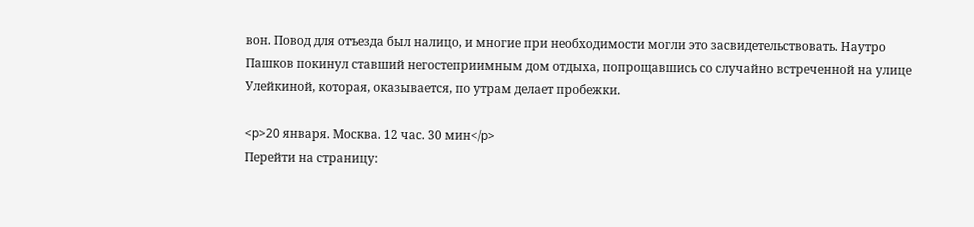вон. Повод для отъезда был налицо, и многие при необходимости могли это засвидетельствовать. Наутро Пашков покинул ставший негостеприимным дом отдыха, попрощавшись со случайно встреченной на улице Улейкиной, которая, оказывается, по утрам делает пробежки.

<p>20 января. Москва. 12 час. 30 мин</p>
Перейти на страницу: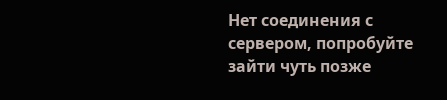Нет соединения с сервером, попробуйте зайти чуть позже